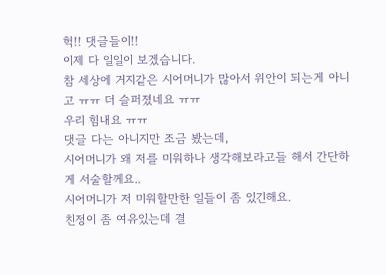헉!! 댓글들이!!
이제 다 일일이 보겠습니다.
참 세상에 거지같은 시어머니가 많아서 위안이 되는게 아니고 ㅠㅠ 더 슬퍼졌네요 ㅠㅠ
우리 힘내요 ㅠㅠ
댓글 다는 아니지만 조금 봤는데,
시어머니가 왜 저를 미워하나 생각해보라고들 해서 간단하게 서술할께요..
시어머니가 저 미워할만한 일들이 좀 있긴해요.
친정이 좀 여유있는데 결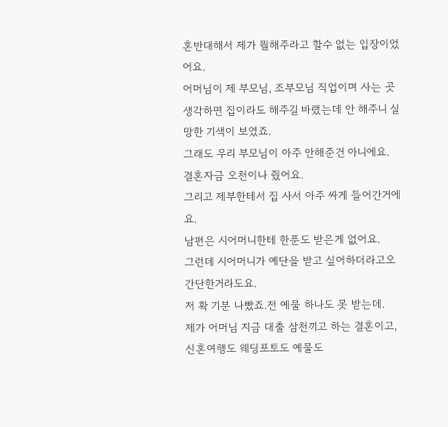혼반대해서 제가 뭘해주라고 할수 없는 입장이었어요.
어머님이 제 부모님, 조부모님 직업이며 사는 곳 생각하면 집이라도 해주길 바랬는데 안 해주니 실망한 기색이 보였죠.
그래도 우리 부모님이 아주 안해준건 아니에요.
결혼자금 오천이나 줬어요.
그리고 제부한테서 집 사서 아주 싸게 들어간거에요.
남편은 시어머니한테 한푼도 받은게 없어요.
그런데 시어머니가 예단을 받고 싶어하더라고오 간단한거라도요.
저 확 기분 나빴죠.전 예물 하나도 못 받는데.
제가 어머님 지금 대출 삼천끼고 하는 결혼이고,
신혼여행도 웨딩포토도 예물도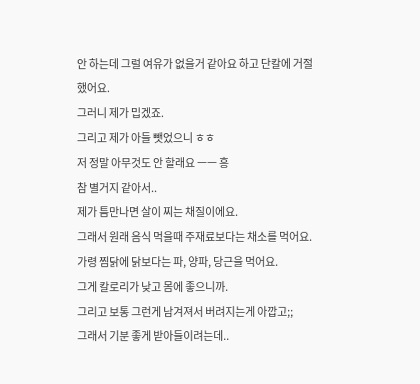안 하는데 그럴 여유가 없을거 같아요 하고 단칼에 거절했어요.
그러니 제가 밉겠죠.
그리고 제가 아들 뺏었으니 ㅎㅎ
저 정말 아무것도 안 할래요 ㅡㅡ 흥
참 별거지 같아서..
제가 틈만나면 살이 찌는 채질이에요.
그래서 원래 음식 먹을때 주재료보다는 채소를 먹어요.
가령 찜닭에 닭보다는 파, 양파, 당근을 먹어요.
그게 칼로리가 낮고 몸에 좋으니까.
그리고 보통 그런게 남겨져서 버려지는게 아깝고;;
그래서 기분 좋게 받아들이려는데..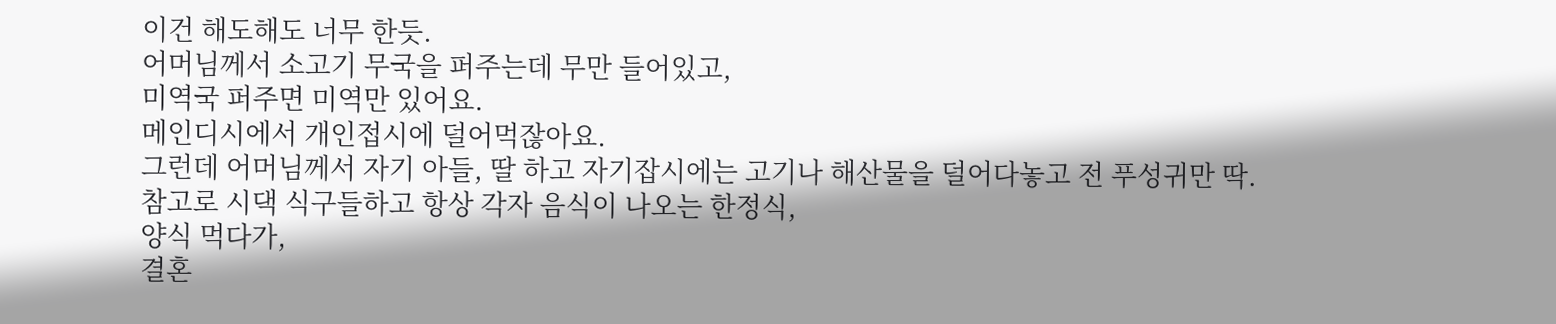이건 해도해도 너무 한듯.
어머님께서 소고기 무국을 퍼주는데 무만 들어있고,
미역국 퍼주면 미역만 있어요.
메인디시에서 개인접시에 덜어먹잖아요.
그런데 어머님께서 자기 아들, 딸 하고 자기잡시에는 고기나 해산물을 덜어다놓고 전 푸성귀만 딱.
참고로 시댁 식구들하고 항상 각자 음식이 나오는 한정식,
양식 먹다가,
결혼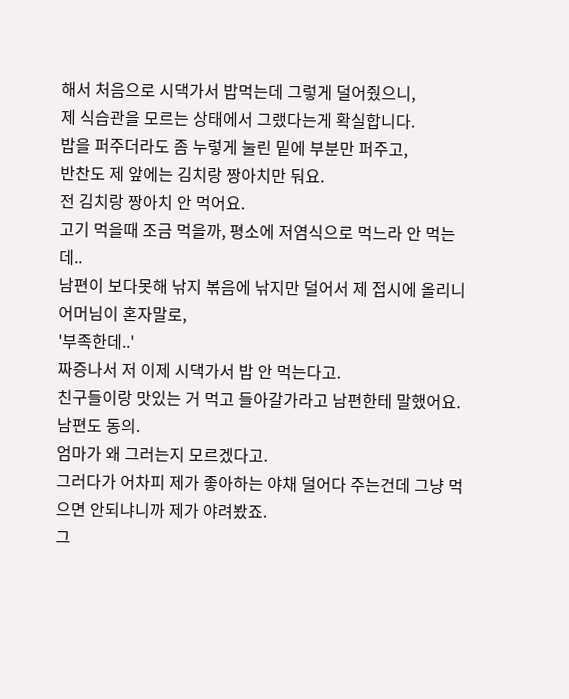해서 처음으로 시댁가서 밥먹는데 그렇게 덜어줬으니,
제 식습관을 모르는 상태에서 그랬다는게 확실합니다.
밥을 퍼주더라도 좀 누렇게 눌린 밑에 부분만 퍼주고,
반찬도 제 앞에는 김치랑 짱아치만 둬요.
전 김치랑 짱아치 안 먹어요.
고기 먹을때 조금 먹을까, 평소에 저염식으로 먹느라 안 먹는데..
남편이 보다못해 낚지 볶음에 낚지만 덜어서 제 접시에 올리니 어머님이 혼자말로,
'부족한데..'
짜증나서 저 이제 시댁가서 밥 안 먹는다고.
친구들이랑 맛있는 거 먹고 들아갈가라고 남편한테 말했어요.
남편도 동의.
엄마가 왜 그러는지 모르겠다고.
그러다가 어차피 제가 좋아하는 야채 덜어다 주는건데 그냥 먹으면 안되냐니까 제가 야려봤죠.
그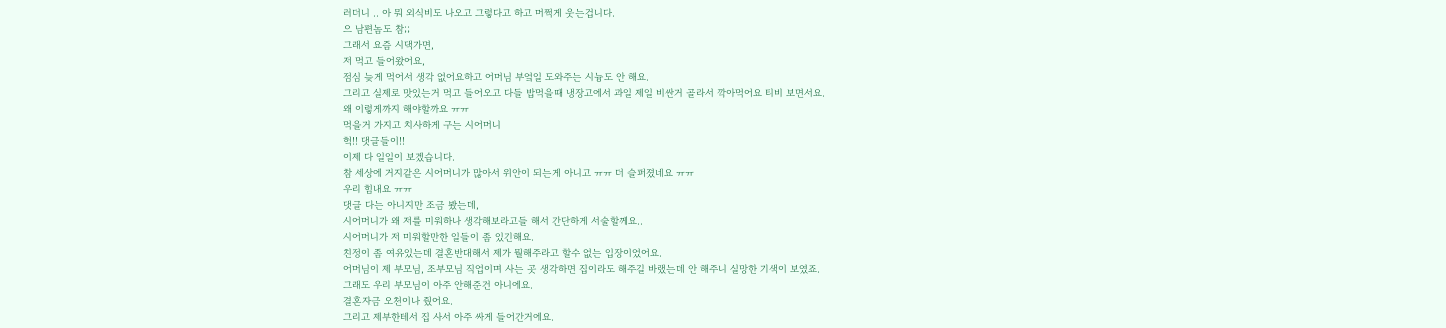러더니 .. 아 뭐 외식비도 나오고 그렇다고 하고 머쩍게 웃는겁니다.
으 남편놈도 참;;
그래서 요즘 시댁가면,
저 먹고 들어왔어요,
점심 늦게 먹어서 생각 없어요하고 어머님 부엌일 도와주는 시늉도 안 해요.
그리고 실제로 맛있는거 먹고 들어오고 다들 밥먹을때 냉장고에서 과일 제일 비싼거 골라서 깍아먹어요 티비 보면서요.
왜 이렇게까지 해야할까요 ㅠㅠ
먹을거 가지고 치사하게 구는 시어머니
헉!! 댓글들이!!
이제 다 일일이 보겠습니다.
참 세상에 거지같은 시어머니가 많아서 위안이 되는게 아니고 ㅠㅠ 더 슬퍼졌네요 ㅠㅠ
우리 힘내요 ㅠㅠ
댓글 다는 아니지만 조금 봤는데,
시어머니가 왜 저를 미워하나 생각해보라고들 해서 간단하게 서술할께요..
시어머니가 저 미워할만한 일들이 좀 있긴해요.
친정이 좀 여유있는데 결혼반대해서 제가 뭘해주라고 할수 없는 입장이었어요.
어머님이 제 부모님, 조부모님 직업이며 사는 곳 생각하면 집이라도 해주길 바랬는데 안 해주니 실망한 기색이 보였죠.
그래도 우리 부모님이 아주 안해준건 아니에요.
결혼자금 오천이나 줬어요.
그리고 제부한테서 집 사서 아주 싸게 들어간거에요.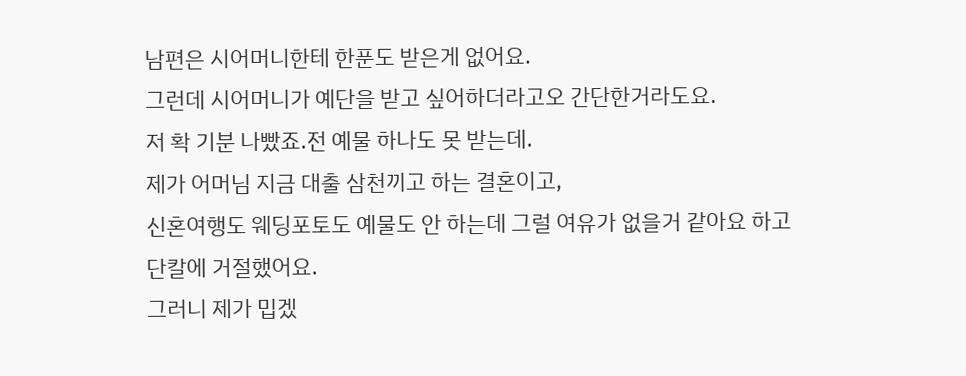남편은 시어머니한테 한푼도 받은게 없어요.
그런데 시어머니가 예단을 받고 싶어하더라고오 간단한거라도요.
저 확 기분 나빴죠.전 예물 하나도 못 받는데.
제가 어머님 지금 대출 삼천끼고 하는 결혼이고,
신혼여행도 웨딩포토도 예물도 안 하는데 그럴 여유가 없을거 같아요 하고 단칼에 거절했어요.
그러니 제가 밉겠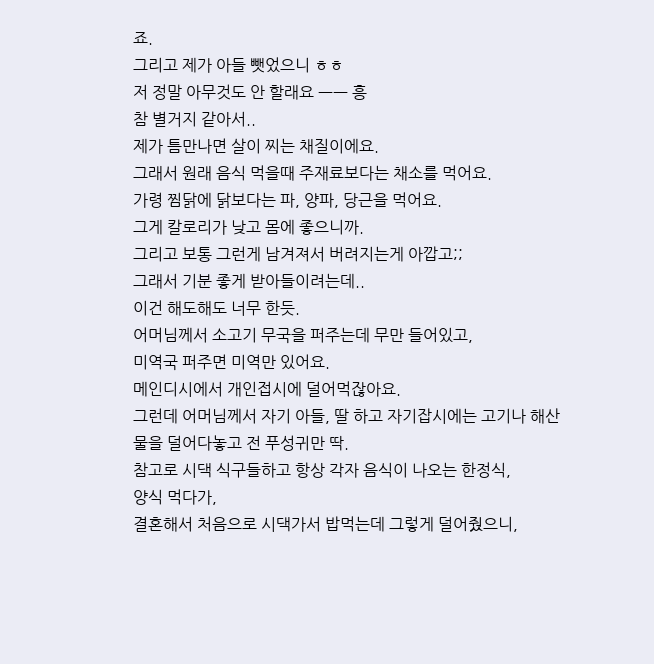죠.
그리고 제가 아들 뺏었으니 ㅎㅎ
저 정말 아무것도 안 할래요 ㅡㅡ 흥
참 별거지 같아서..
제가 틈만나면 살이 찌는 채질이에요.
그래서 원래 음식 먹을때 주재료보다는 채소를 먹어요.
가령 찜닭에 닭보다는 파, 양파, 당근을 먹어요.
그게 칼로리가 낮고 몸에 좋으니까.
그리고 보통 그런게 남겨져서 버려지는게 아깝고;;
그래서 기분 좋게 받아들이려는데..
이건 해도해도 너무 한듯.
어머님께서 소고기 무국을 퍼주는데 무만 들어있고,
미역국 퍼주면 미역만 있어요.
메인디시에서 개인접시에 덜어먹잖아요.
그런데 어머님께서 자기 아들, 딸 하고 자기잡시에는 고기나 해산물을 덜어다놓고 전 푸성귀만 딱.
참고로 시댁 식구들하고 항상 각자 음식이 나오는 한정식,
양식 먹다가,
결혼해서 처음으로 시댁가서 밥먹는데 그렇게 덜어줬으니,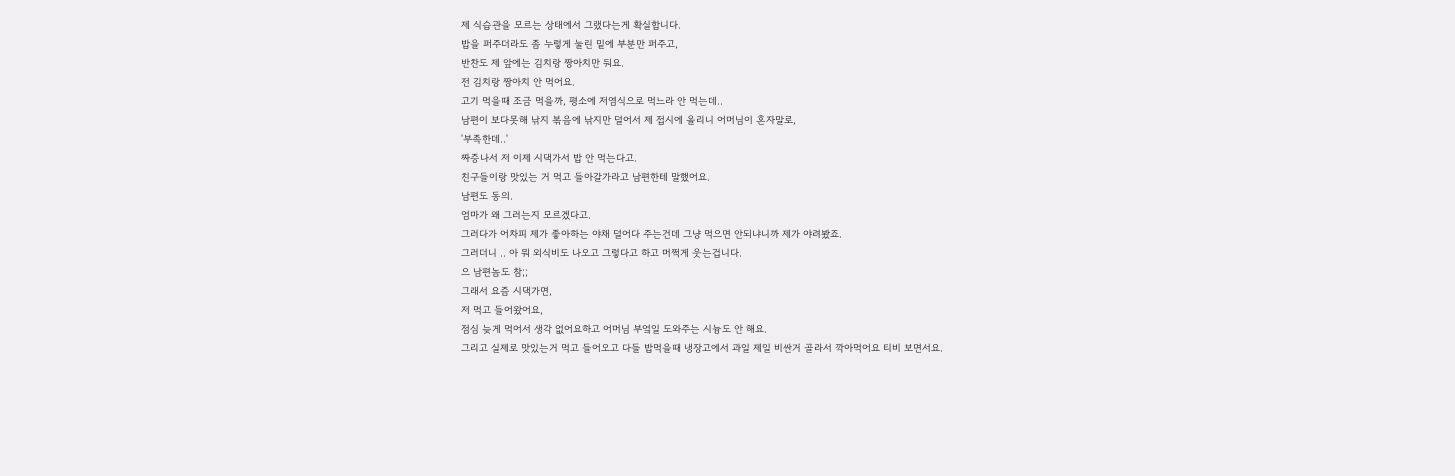제 식습관을 모르는 상태에서 그랬다는게 확실합니다.
밥을 퍼주더라도 좀 누렇게 눌린 밑에 부분만 퍼주고,
반찬도 제 앞에는 김치랑 짱아치만 둬요.
전 김치랑 짱아치 안 먹어요.
고기 먹을때 조금 먹을까, 평소에 저염식으로 먹느라 안 먹는데..
남편이 보다못해 낚지 볶음에 낚지만 덜어서 제 접시에 올리니 어머님이 혼자말로,
'부족한데..'
짜증나서 저 이제 시댁가서 밥 안 먹는다고.
친구들이랑 맛있는 거 먹고 들아갈가라고 남편한테 말했어요.
남편도 동의.
엄마가 왜 그러는지 모르겠다고.
그러다가 어차피 제가 좋아하는 야채 덜어다 주는건데 그냥 먹으면 안되냐니까 제가 야려봤죠.
그러더니 .. 아 뭐 외식비도 나오고 그렇다고 하고 머쩍게 웃는겁니다.
으 남편놈도 참;;
그래서 요즘 시댁가면,
저 먹고 들어왔어요,
점심 늦게 먹어서 생각 없어요하고 어머님 부엌일 도와주는 시늉도 안 해요.
그리고 실제로 맛있는거 먹고 들어오고 다들 밥먹을때 냉장고에서 과일 제일 비싼거 골라서 깍아먹어요 티비 보면서요.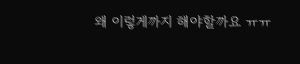왜 이렇게까지 해야할까요 ㅠㅠ